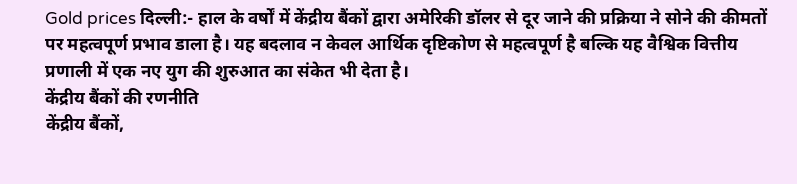Gold prices दिल्ली:- हाल के वर्षों में केंद्रीय बैंकों द्वारा अमेरिकी डॉलर से दूर जाने की प्रक्रिया ने सोने की कीमतों पर महत्वपूर्ण प्रभाव डाला है। यह बदलाव न केवल आर्थिक दृष्टिकोण से महत्वपूर्ण है बल्कि यह वैश्विक वित्तीय प्रणाली में एक नए युग की शुरुआत का संकेत भी देता है।
केंद्रीय बैंकों की रणनीति
केंद्रीय बैंकों,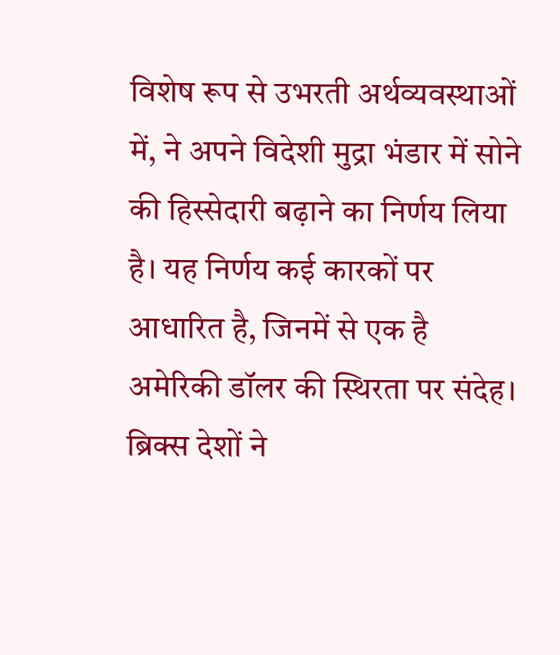विशेष रूप से उभरती अर्थव्यवस्थाओं में, ने अपने विदेशी मुद्रा भंडार में सोने की हिस्सेदारी बढ़ाने का निर्णय लिया है। यह निर्णय कई कारकों पर आधारित है, जिनमें से एक है अमेरिकी डॉलर की स्थिरता पर संदेह। ब्रिक्स देशों ने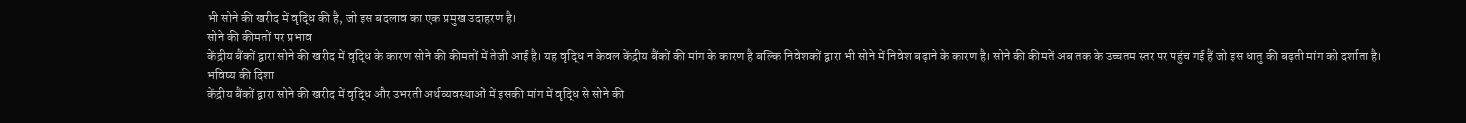भी सोने की खरीद में वृद्धि की है, जो इस बदलाव का एक प्रमुख उदाहरण है।
सोने की कीमतों पर प्रभाव
केंद्रीय बैंकों द्वारा सोने की खरीद में वृद्धि के कारण सोने की कीमतों में तेजी आई है। यह वृद्धि न केवल केंद्रीय बैंकों की मांग के कारण है बल्कि निवेशकों द्वारा भी सोने में निवेश बढ़ाने के कारण है। सोने की कीमतें अब तक के उच्चतम स्तर पर पहुंच गई हैं जो इस धातु की बढ़ती मांग को दर्शाता है।
भविष्य की दिशा
केंद्रीय बैंकों द्वारा सोने की खरीद में वृद्धि और उभरती अर्थव्यवस्थाओं में इसकी मांग में वृद्धि से सोने की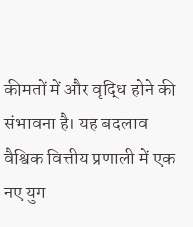कीमतों में और वृद्धि होने की संभावना है। यह बदलाव वैश्विक वित्तीय प्रणाली में एक नए युग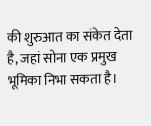की शुरुआत का संकेत देता है, जहां सोना एक प्रमुख भूमिका निभा सकता है।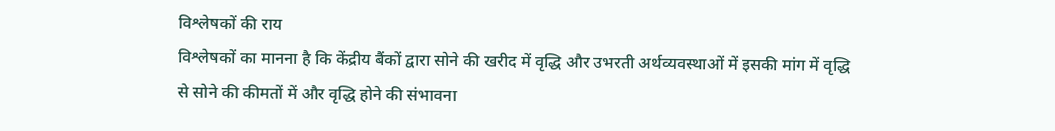विश्लेषकों की राय
विश्लेषकों का मानना है कि केंद्रीय बैंकों द्वारा सोने की खरीद में वृद्धि और उभरती अर्थव्यवस्थाओं में इसकी मांग में वृद्धि से सोने की कीमतों में और वृद्धि होने की संभावना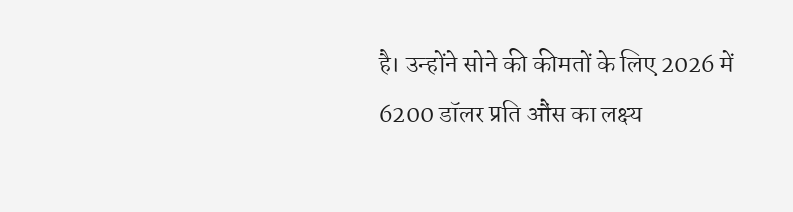है। उन्होंने सोने की कीमतों के लिए 2026 में 6200 डॉलर प्रति औंस का लक्ष्य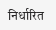निर्धारित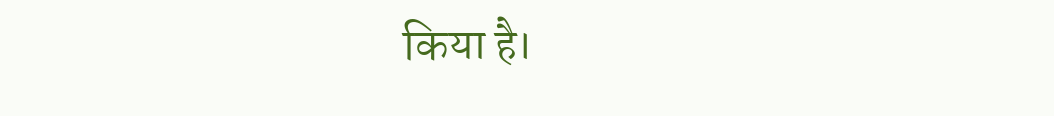किया है।